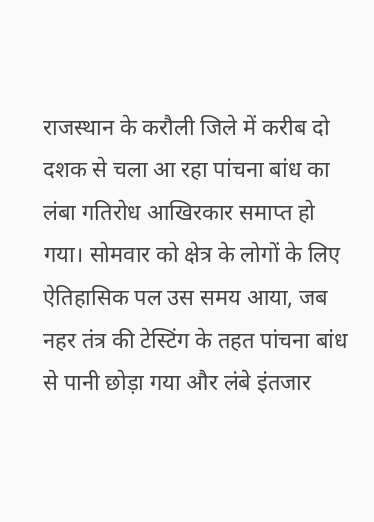राजस्थान के करौली जिले में करीब दो दशक से चला आ रहा पांचना बांध का लंबा गतिरोध आखिरकार समाप्त हो गया। सोमवार को क्षेत्र के लोगों के लिए ऐतिहासिक पल उस समय आया, जब नहर तंत्र की टेस्टिंग के तहत पांचना बांध से पानी छोड़ा गया और लंबे इंतजार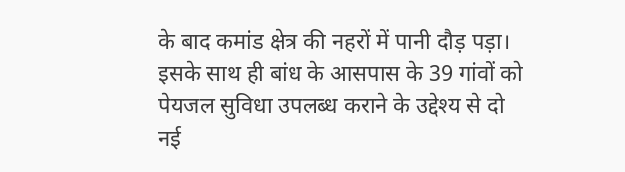के बाद कमांड क्षेत्र की नहरों में पानी दौड़ पड़ा। इसके साथ ही बांध के आसपास के 39 गांवों को पेयजल सुविधा उपलब्ध कराने के उद्देश्य से दो नई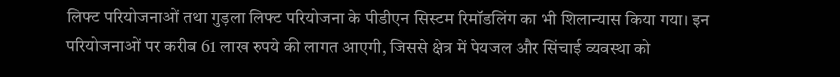लिफ्ट परियोजनाओं तथा गुड़ला लिफ्ट परियोजना के पीडीएन सिस्टम रिमॉडलिंग का भी शिलान्यास किया गया। इन परियोजनाओं पर करीब 61 लाख रुपये की लागत आएगी, जिससे क्षेत्र में पेयजल और सिंचाई व्यवस्था को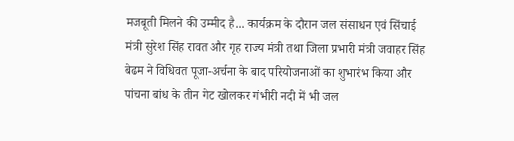मजबूती मिलने की उम्मीद है... कार्यक्रम के दौरान जल संसाधन एवं सिंचाई मंत्री सुरेश सिंह रावत और गृह राज्य मंत्री तथा जिला प्रभारी मंत्री जवाहर सिंह बेढम ने विधिवत पूजा-अर्चना के बाद परियोजनाओं का शुभारंभ किया और पांचना बांध के तीन गेट खोलकर गंभीरी नदी में भी जल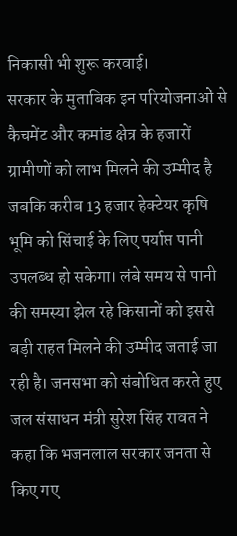निकासी भी शुरू करवाई।
सरकार के मुताबिक इन परियोजनाओं से कैचमेंट और कमांड क्षेत्र के हजारों ग्रामीणों को लाभ मिलने की उम्मीद है जबकि करीब 13 हजार हेक्टेयर कृषि भूमि को सिंचाई के लिए पर्याप्त पानी उपलब्ध हो सकेगा। लंबे समय से पानी की समस्या झेल रहे किसानों को इससे बड़ी राहत मिलने की उम्मीद जताई जा रही है। जनसभा को संबोधित करते हुए जल संसाधन मंत्री सुरेश सिंह रावत ने कहा कि भजनलाल सरकार जनता से किए गए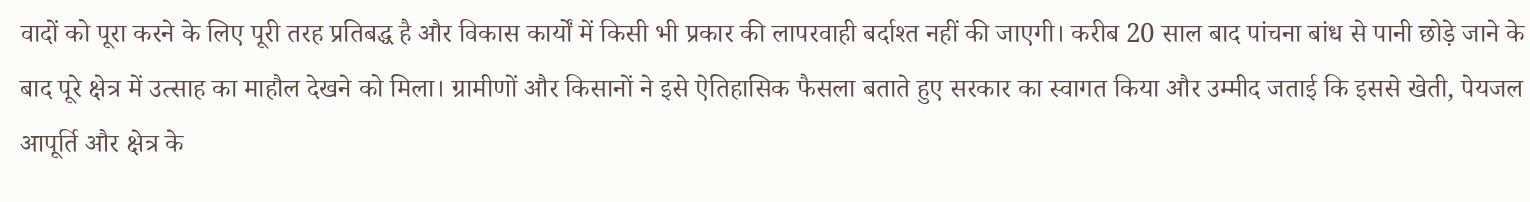वादों को पूरा करने के लिए पूरी तरह प्रतिबद्ध है और विकास कार्यों में किसी भी प्रकार की लापरवाही बर्दाश्त नहीं की जाएगी। करीब 20 साल बाद पांचना बांध से पानी छोड़े जाने के बाद पूरे क्षेत्र में उत्साह का माहौल देखने को मिला। ग्रामीणों और किसानों ने इसे ऐतिहासिक फैसला बताते हुए सरकार का स्वागत किया और उम्मीद जताई कि इससे खेती, पेयजल आपूर्ति और क्षेत्र के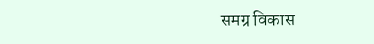समग्र विकास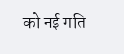को नई गति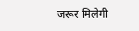जरूर मिलेगी